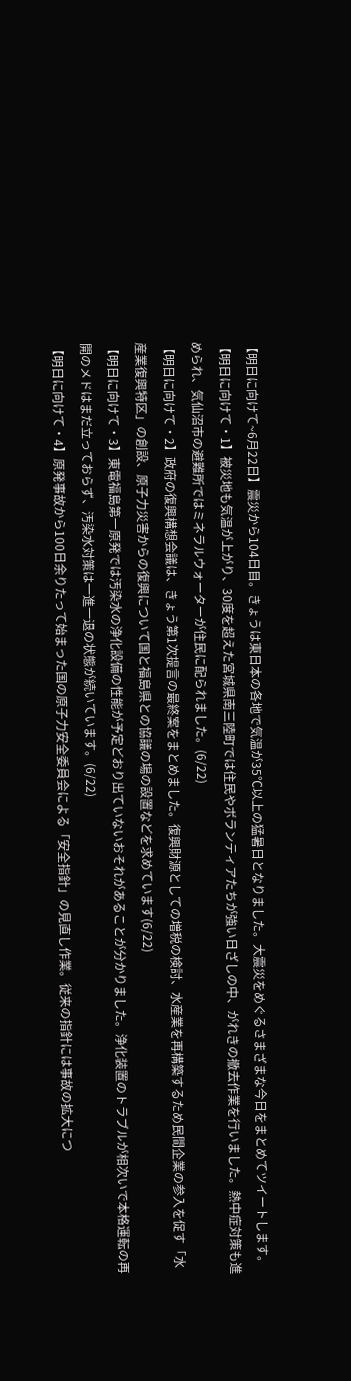【明日に向けて~6月22日】震災から104日目。きょうは東日本の各地で気温が35℃以上の猛暑日となりました。大震災をめぐるさまざまな今日をまとめてツイートします。
【明日に向けて・1】被災地も気温が上がり、30度を超えた宮城県南三陸町では住民やボランティアたちが強い日ざしの中、がれきの撤去作業を行いました。熱中症対策も進められ、気仙沼市の避難所ではミネラルウォーターが住民に配られました。(6/22)
【明日に向けて・2】政府の復興構想会議は、きょう第1次提言の最終案をまとめました。復興財源としての増税の検討、水産業を再構築するため民間企業の参入を促す「水産業復興特区」の創設、原子力災害からの復興について国と福島県との協議の場の設置などを求めています(6/22)
【明日に向けて・3】東電福島第一原発では汚染水の浄化設備の性能が予定どおり出ていないおそれがあることが分かりました。浄化装置のトラブルが相次いで本格運転の再開のメドはまだ立っておらず、汚染水対策は一進一退の状態が続いています。(6/22)
【明日に向けて・4】原発事故から100日余りたって始まった国の原子力安全委員会による「安全指針」の見直し作業。従来の指針には事故の拡大につ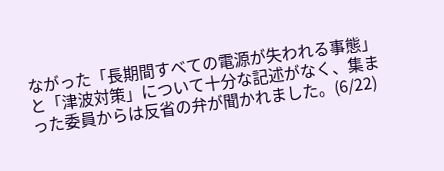ながった「長期間すべての電源が失われる事態」と「津波対策」について十分な記述がなく、集まった委員からは反省の弁が聞かれました。(6/22)